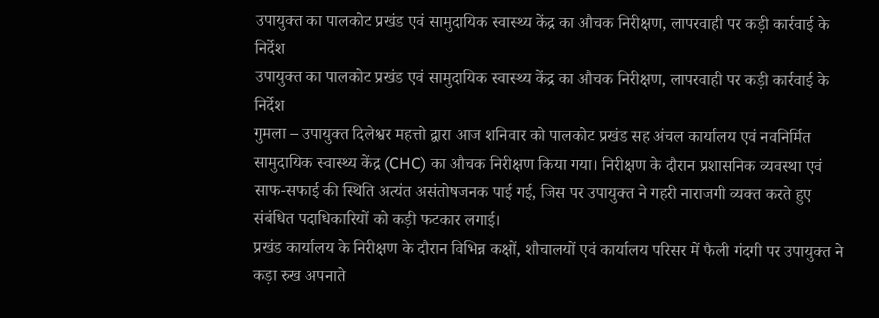उपायुक्त का पालकोट प्रखंड एवं सामुदायिक स्वास्थ्य केंद्र का औचक निरीक्षण, लापरवाही पर कड़ी कार्रवाई के निर्देश
उपायुक्त का पालकोट प्रखंड एवं सामुदायिक स्वास्थ्य केंद्र का औचक निरीक्षण, लापरवाही पर कड़ी कार्रवाई के निर्देश
गुमला – उपायुक्त दिलेश्वर महत्तो द्वारा आज शनिवार को पालकोट प्रखंड सह अंचल कार्यालय एवं नवनिर्मित सामुदायिक स्वास्थ्य केंद्र (CHC) का औचक निरीक्षण किया गया। निरीक्षण के दौरान प्रशासनिक व्यवस्था एवं साफ-सफाई की स्थिति अत्यंत असंतोषजनक पाई गई, जिस पर उपायुक्त ने गहरी नाराजगी व्यक्त करते हुए संबंधित पदाधिकारियों को कड़ी फटकार लगाई।
प्रखंड कार्यालय के निरीक्षण के दौरान विभिन्न कक्षों, शौचालयों एवं कार्यालय परिसर में फैली गंदगी पर उपायुक्त ने कड़ा रुख अपनाते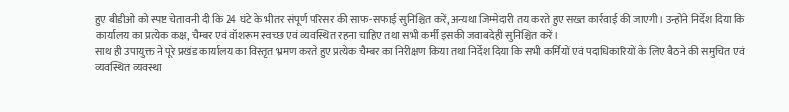हुए बीडीओ को स्पष्ट चेतावनी दी कि 24 घंटे के भीतर संपूर्ण परिसर की साफ-सफाई सुनिश्चित करें, अन्यथा जिम्मेदारी तय करते हुए सख्त कार्रवाई की जाएगी। उन्होंने निर्देश दिया कि कार्यालय का प्रत्येक कक्ष, चैम्बर एवं वॉशरूम स्वच्छ एवं व्यवस्थित रहना चाहिए तथा सभी कर्मी इसकी जवाबदेही सुनिश्चित करें।
साथ ही उपायुक्त ने पूरे प्रखंड कार्यालय का विस्तृत भ्रमण करते हुए प्रत्येक चैम्बर का निरीक्षण किया तथा निर्देश दिया कि सभी कर्मियों एवं पदाधिकारियों के लिए बैठने की समुचित एवं व्यवस्थित व्यवस्था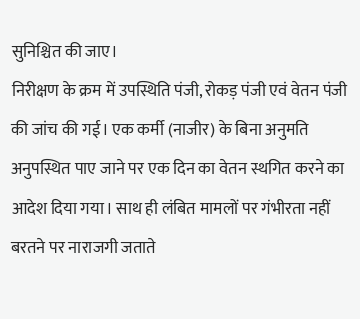सुनिश्चित की जाए।
निरीक्षण के क्रम में उपस्थिति पंजी, रोकड़ पंजी एवं वेतन पंजी की जांच की गई। एक कर्मी (नाजीर) के बिना अनुमति अनुपस्थित पाए जाने पर एक दिन का वेतन स्थगित करने का आदेश दिया गया। साथ ही लंबित मामलों पर गंभीरता नहीं बरतने पर नाराजगी जताते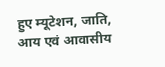हुए म्यूटेशन, जाति, आय एवं आवासीय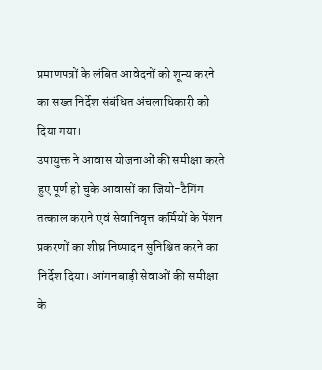प्रमाणपत्रों के लंबित आवेदनों को शून्य करने का सख्त निर्देश संबंधित अंचलाधिकारी को दिया गया।
उपायुक्त ने आवास योजनाओं की समीक्षा करते हुए पूर्ण हो चुके आवासों का जियो-टैगिंग तत्काल कराने एवं सेवानिवृत्त कर्मियों के पेंशन प्रकरणों का शीघ्र निष्पादन सुनिश्चित करने का निर्देश दिया। आंगनबाड़ी सेवाओं की समीक्षा के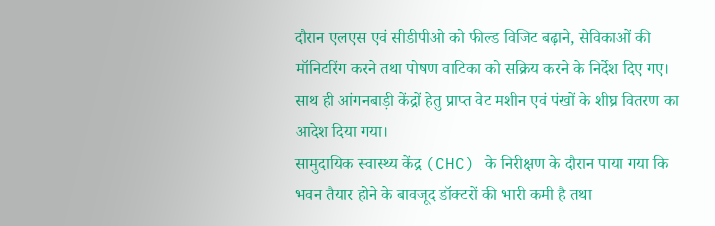दौरान एलएस एवं सीडीपीओ को फील्ड विजिट बढ़ाने, सेविकाओं की मॉनिटरिंग करने तथा पोषण वाटिका को सक्रिय करने के निर्देश दिए गए। साथ ही आंगनबाड़ी केंद्रों हेतु प्राप्त वेट मशीन एवं पंखों के शीघ्र वितरण का आदेश दिया गया।
सामुदायिक स्वास्थ्य केंद्र (CHC) के निरीक्षण के दौरान पाया गया कि भवन तैयार होने के बावजूद डॉक्टरों की भारी कमी है तथा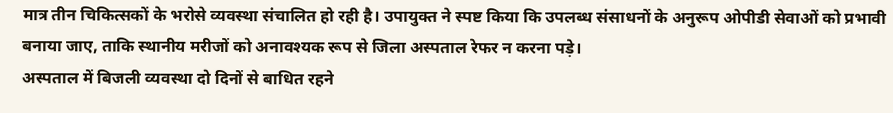मात्र तीन चिकित्सकों के भरोसे व्यवस्था संचालित हो रही है। उपायुक्त ने स्पष्ट किया कि उपलब्ध संसाधनों के अनुरूप ओपीडी सेवाओं को प्रभावी बनाया जाए, ताकि स्थानीय मरीजों को अनावश्यक रूप से जिला अस्पताल रेफर न करना पड़े।
अस्पताल में बिजली व्यवस्था दो दिनों से बाधित रहने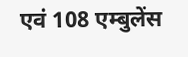एवं 108 एम्बुलेंस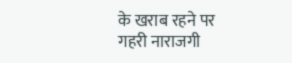के खराब रहने पर गहरी नाराजगी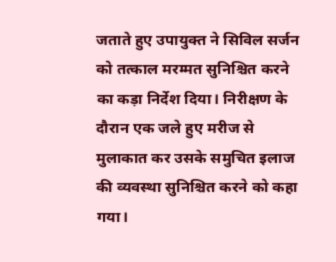जताते हुए उपायुक्त ने सिविल सर्जन को तत्काल मरम्मत सुनिश्चित करने का कड़ा निर्देश दिया। निरीक्षण के दौरान एक जले हुए मरीज से मुलाकात कर उसके समुचित इलाज की व्यवस्था सुनिश्चित करने को कहा गया।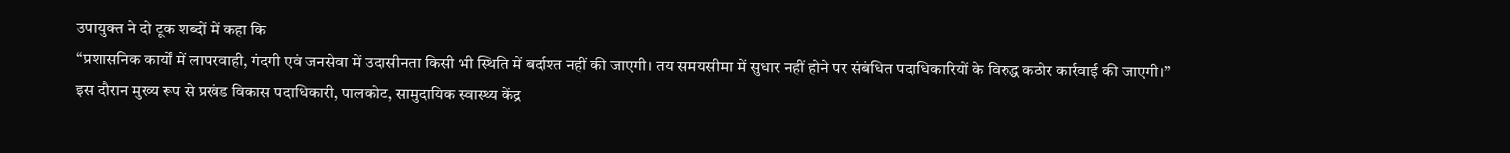उपायुक्त ने दो टूक शब्दों में कहा कि
“प्रशासनिक कार्यों में लापरवाही, गंदगी एवं जनसेवा में उदासीनता किसी भी स्थिति में बर्दाश्त नहीं की जाएगी। तय समयसीमा में सुधार नहीं होने पर संबंधित पदाधिकारियों के विरुद्ध कठोर कार्रवाई की जाएगी।”
इस दौरान मुख्य रूप से प्रखंड विकास पदाधिकारी, पालकोट, सामुदायिक स्वास्थ्य केंद्र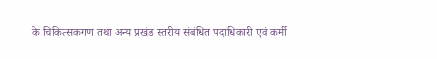के चिकित्सकगण तथा अन्य प्रखंड स्तरीय संबंधित पदाधिकारी एवं कर्मी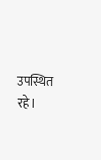उपस्थित रहे।